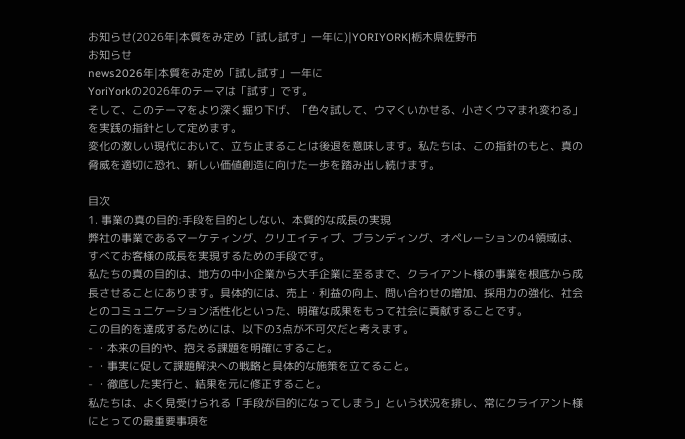お知らせ(2026年|本質をみ定め「試し試す」一年に)|YORIYORK|栃木県佐野市
お知らせ
news2026年|本質をみ定め「試し試す」一年に
YoriYorkの2026年のテーマは「試す」です。
そして、このテーマをより深く掘り下げ、「色々試して、ウマくいかせる、小さくウマまれ変わる」を実践の指針として定めます。
変化の激しい現代において、立ち止まることは後退を意味します。私たちは、この指針のもと、真の脅威を適切に恐れ、新しい価値創造に向けた一歩を踏み出し続けます。

目次
1. 事業の真の目的:手段を目的としない、本質的な成長の実現
弊社の事業であるマーケティング、クリエイティブ、ブランディング、オペレーションの4領域は、すべてお客様の成長を実現するための手段です。
私たちの真の目的は、地方の中小企業から大手企業に至るまで、クライアント様の事業を根底から成長させることにあります。具体的には、売上・利益の向上、問い合わせの増加、採用力の強化、社会とのコミュニケーション活性化といった、明確な成果をもって社会に貢献することです。
この目的を達成するためには、以下の3点が不可欠だと考えます。
- ・本来の目的や、抱える課題を明確にすること。
- ・事実に促して課題解決への戦略と具体的な施策を立てること。
- ・徹底した実行と、結果を元に修正すること。
私たちは、よく見受けられる「手段が目的になってしまう」という状況を排し、常にクライアント様にとっての最重要事項を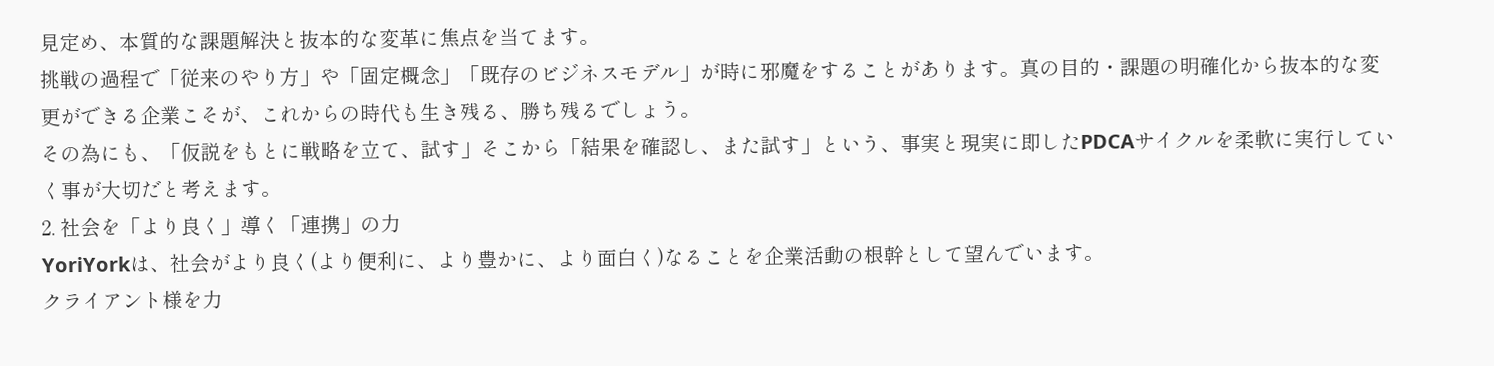見定め、本質的な課題解決と抜本的な変革に焦点を当てます。
挑戦の過程で「従来のやり方」や「固定概念」「既存のビジネスモデル」が時に邪魔をすることがあります。真の目的・課題の明確化から抜本的な変更ができる企業こそが、これからの時代も生き残る、勝ち残るでしょう。
その為にも、「仮説をもとに戦略を立て、試す」そこから「結果を確認し、また試す」という、事実と現実に即したPDCAサイクルを柔軟に実行していく事が大切だと考えます。
2. 社会を「より良く」導く「連携」の力
YoriYorkは、社会がより良く(より便利に、より豊かに、より面白く)なることを企業活動の根幹として望んでいます。
クライアント様を力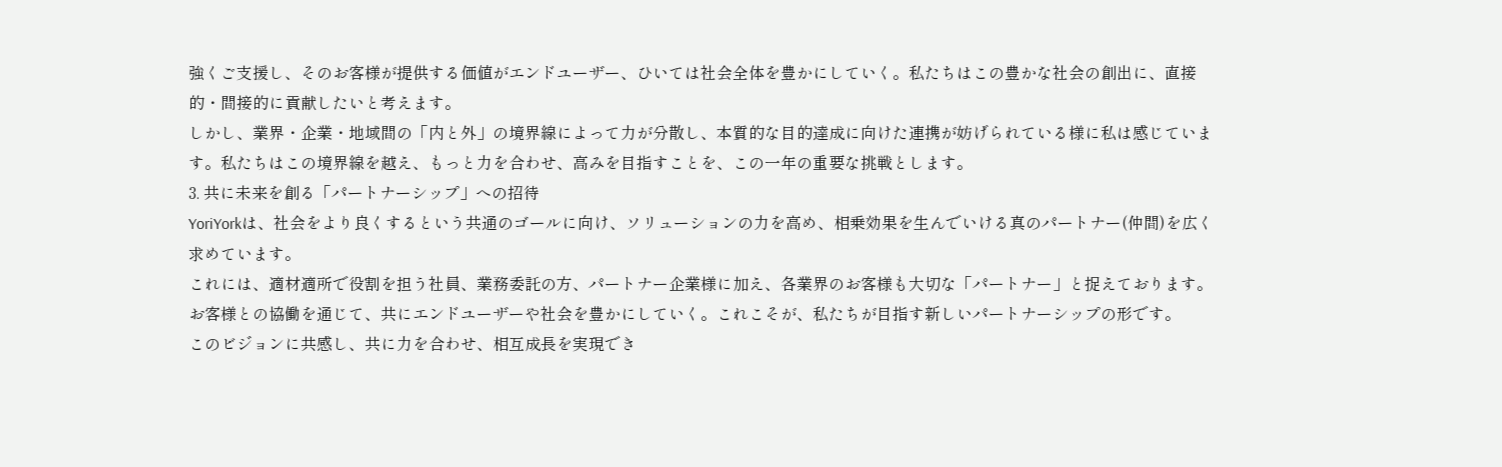強くご支援し、そのお客様が提供する価値がエンドユーザー、ひいては社会全体を豊かにしていく。私たちはこの豊かな社会の創出に、直接的・間接的に貢献したいと考えます。
しかし、業界・企業・地域間の「内と外」の境界線によって力が分散し、本質的な目的達成に向けた連携が妨げられている様に私は感じています。私たちはこの境界線を越え、もっと力を合わせ、高みを目指すことを、この一年の重要な挑戦とします。
3. 共に未来を創る「パートナーシップ」への招待
YoriYorkは、社会をより良くするという共通のゴールに向け、ソリューションの力を高め、相乗効果を生んでいける真のパートナー(仲間)を広く求めています。
これには、適材適所で役割を担う社員、業務委託の方、パートナー企業様に加え、各業界のお客様も大切な「パートナー」と捉えております。お客様との協働を通じて、共にエンドユーザーや社会を豊かにしていく。これこそが、私たちが目指す新しいパートナーシップの形です。
このビジョンに共感し、共に力を合わせ、相互成長を実現でき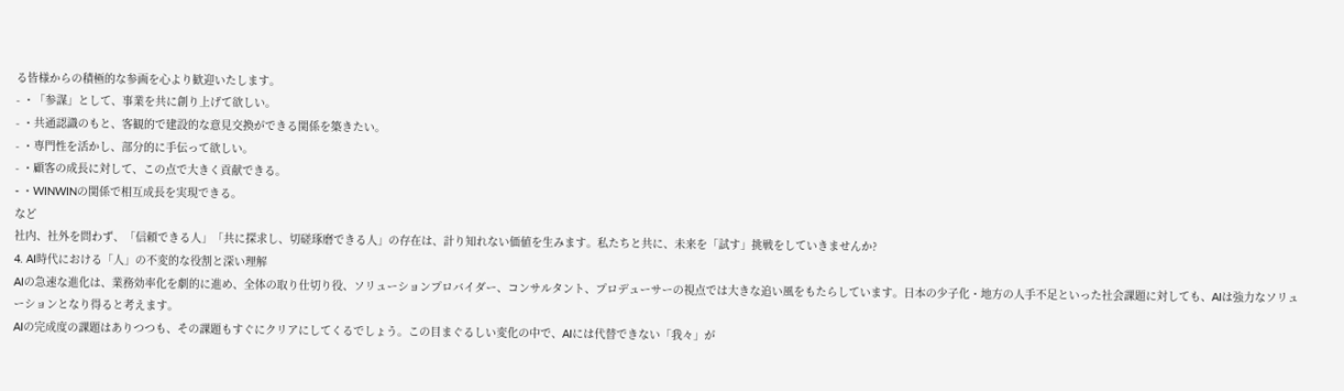る皆様からの積極的な参画を心より歓迎いたします。
- ・「参謀」として、事業を共に創り上げて欲しい。
- ・共通認識のもと、客観的で建設的な意見交換ができる関係を築きたい。
- ・専門性を活かし、部分的に手伝って欲しい。
- ・顧客の成長に対して、この点で大きく貢献できる。
- ・WINWINの関係で相互成長を実現できる。
など
社内、社外を問わず、「信頼できる人」「共に探求し、切磋琢磨できる人」の存在は、計り知れない価値を生みます。私たちと共に、未来を「試す」挑戦をしていきませんか?
4. AI時代における「人」の不変的な役割と深い理解
AIの急速な進化は、業務効率化を劇的に進め、全体の取り仕切り役、ソリューションプロバイダー、コンサルタント、プロデューサーの視点では大きな追い風をもたらしています。日本の少子化・地方の人手不足といった社会課題に対しても、AIは強力なソリューションとなり得ると考えます。
AIの完成度の課題はありつつも、その課題もすぐにクリアにしてくるでしょう。この目まぐるしい変化の中で、AIには代替できない「我々」が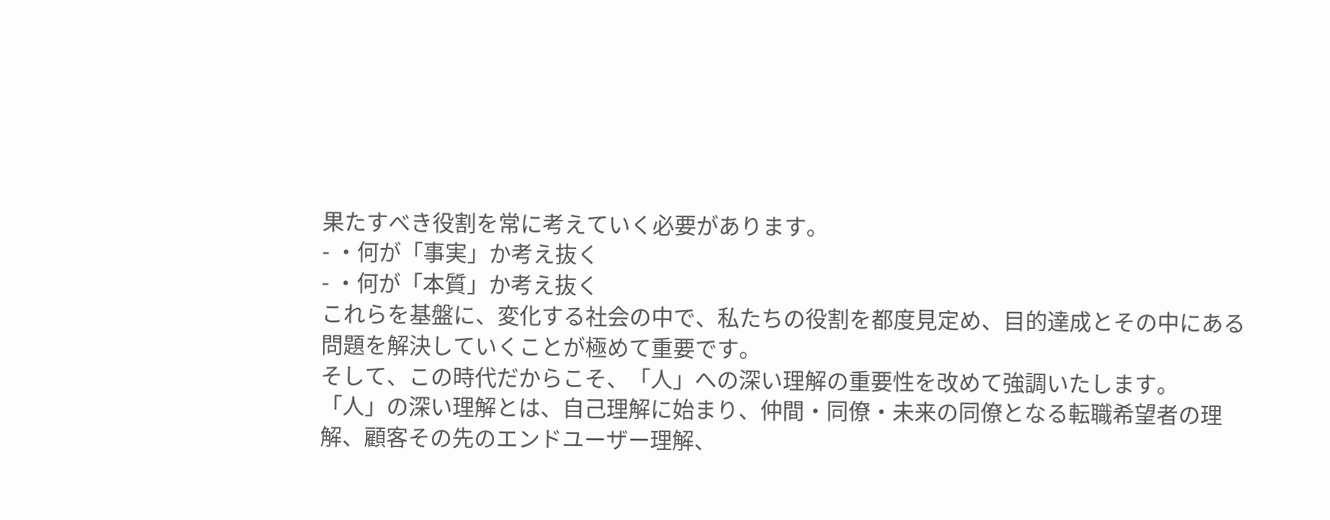果たすべき役割を常に考えていく必要があります。
- ・何が「事実」か考え抜く
- ・何が「本質」か考え抜く
これらを基盤に、変化する社会の中で、私たちの役割を都度見定め、目的達成とその中にある問題を解決していくことが極めて重要です。
そして、この時代だからこそ、「人」への深い理解の重要性を改めて強調いたします。
「人」の深い理解とは、自己理解に始まり、仲間・同僚・未来の同僚となる転職希望者の理解、顧客その先のエンドユーザー理解、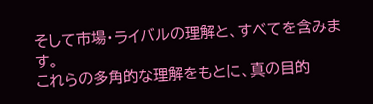そして市場・ライバルの理解と、すべてを含みます。
これらの多角的な理解をもとに、真の目的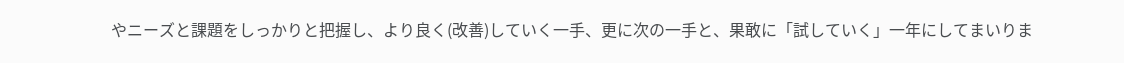やニーズと課題をしっかりと把握し、より良く(改善)していく一手、更に次の一手と、果敢に「試していく」一年にしてまいりま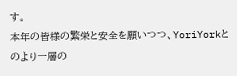す。
本年の皆様の繁栄と安全を願いつつ、YoriYorkとのより一層の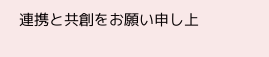連携と共創をお願い申し上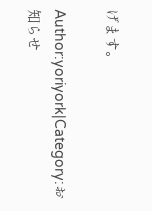げます。

Author:yoriyork|Category:お知らせ